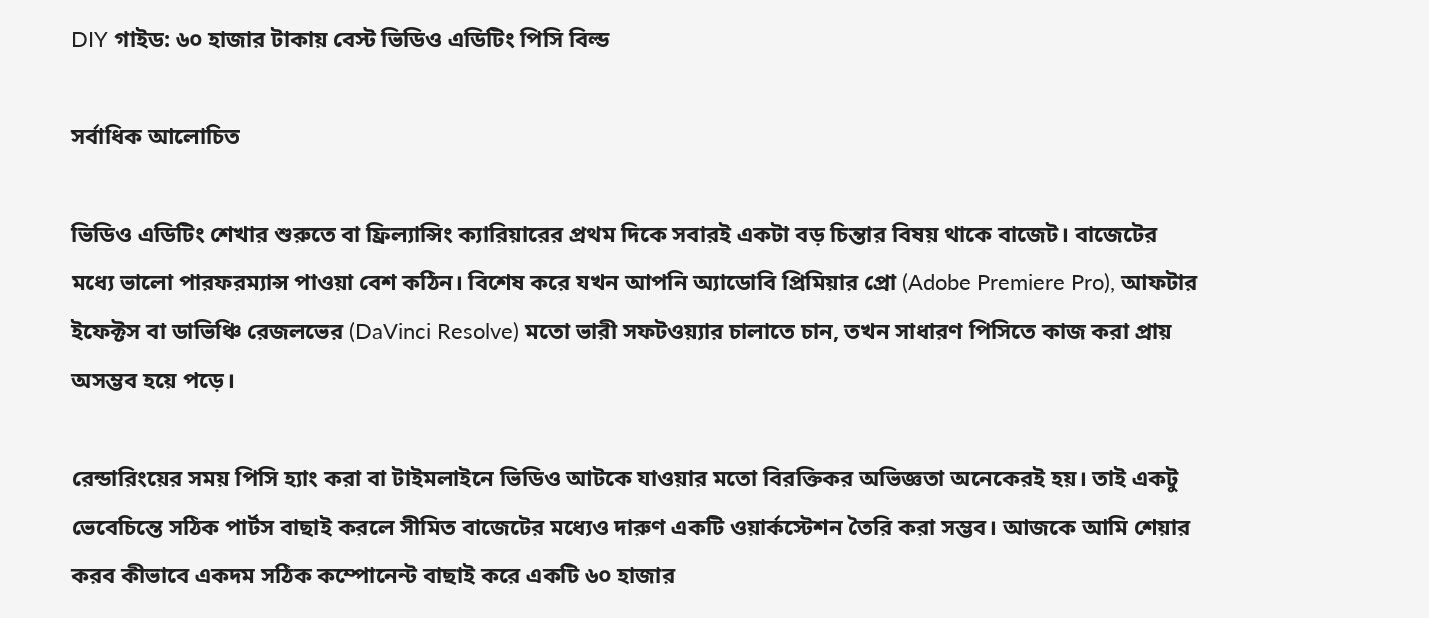DIY গাইড: ৬০ হাজার টাকায় বেস্ট ভিডিও এডিটিং পিসি বিল্ড

সর্বাধিক আলোচিত

ভিডিও এডিটিং শেখার শুরুতে বা ফ্রিল্যান্সিং ক্যারিয়ারের প্রথম দিকে সবারই একটা বড় চিন্তার বিষয় থাকে বাজেট। বাজেটের মধ্যে ভালো পারফরম্যান্স পাওয়া বেশ কঠিন। বিশেষ করে যখন আপনি অ্যাডোবি প্রিমিয়ার প্রো (Adobe Premiere Pro), আফটার ইফেক্টস বা ডাভিঞ্চি রেজলভের (DaVinci Resolve) মতো ভারী সফটওয়্যার চালাতে চান, তখন সাধারণ পিসিতে কাজ করা প্রায় অসম্ভব হয়ে পড়ে।

রেন্ডারিংয়ের সময় পিসি হ্যাং করা বা টাইমলাইনে ভিডিও আটকে যাওয়ার মতো বিরক্তিকর অভিজ্ঞতা অনেকেরই হয়। তাই একটু ভেবেচিন্তে সঠিক পার্টস বাছাই করলে সীমিত বাজেটের মধ্যেও দারুণ একটি ওয়ার্কস্টেশন তৈরি করা সম্ভব। আজকে আমি শেয়ার করব কীভাবে একদম সঠিক কম্পোনেন্ট বাছাই করে একটি ৬০ হাজার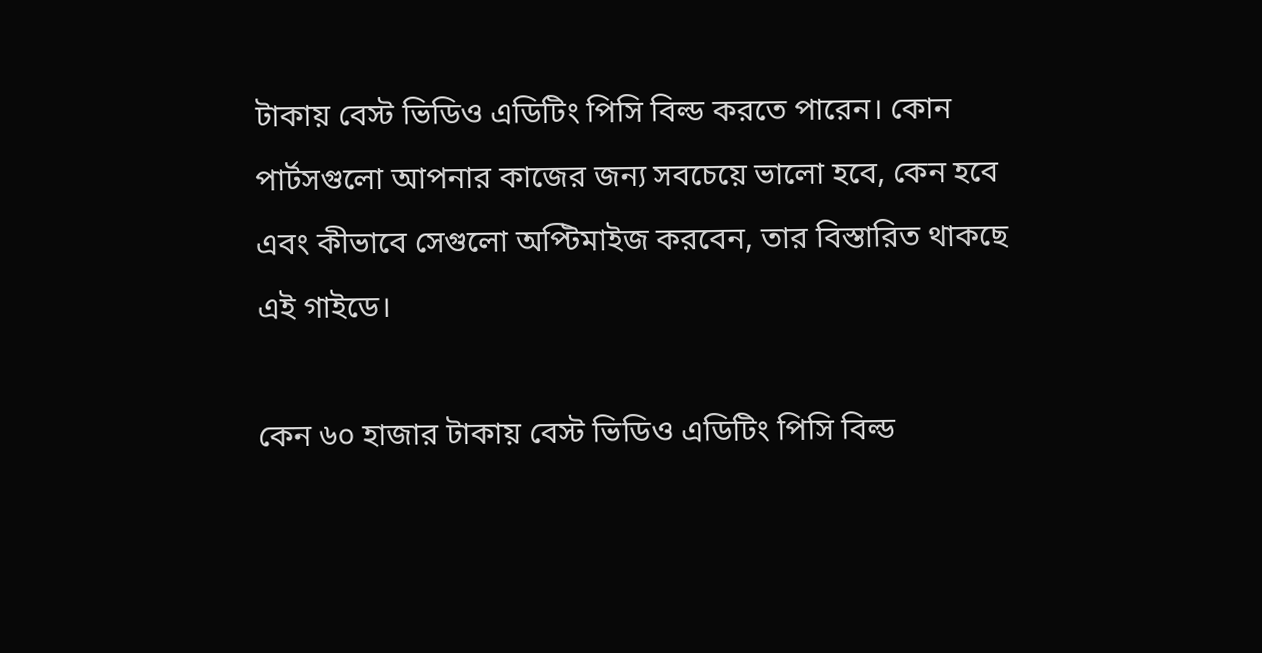টাকায় বেস্ট ভিডিও এডিটিং পিসি বিল্ড করতে পারেন। কোন পার্টসগুলো আপনার কাজের জন্য সবচেয়ে ভালো হবে, কেন হবে এবং কীভাবে সেগুলো অপ্টিমাইজ করবেন, তার বিস্তারিত থাকছে এই গাইডে।

কেন ৬০ হাজার টাকায় বেস্ট ভিডিও এডিটিং পিসি বিল্ড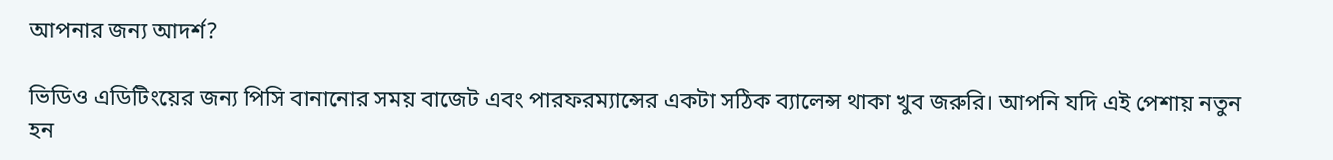আপনার জন্য আদর্শ?

ভিডিও এডিটিংয়ের জন্য পিসি বানানোর সময় বাজেট এবং পারফরম্যান্সের একটা সঠিক ব্যালেন্স থাকা খুব জরুরি। আপনি যদি এই পেশায় নতুন হন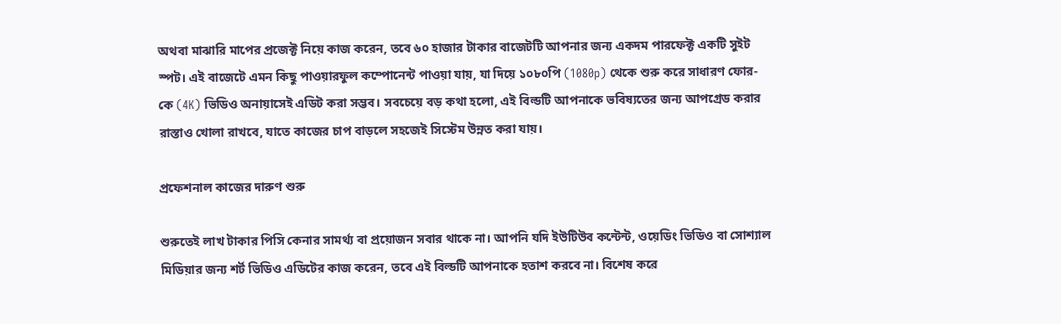অথবা মাঝারি মাপের প্রজেক্ট নিয়ে কাজ করেন, তবে ৬০ হাজার টাকার বাজেটটি আপনার জন্য একদম পারফেক্ট একটি সুইট স্পট। এই বাজেটে এমন কিছু পাওয়ারফুল কম্পোনেন্ট পাওয়া যায়, যা দিয়ে ১০৮০পি (1080p) থেকে শুরু করে সাধারণ ফোর-কে (4K) ভিডিও অনায়াসেই এডিট করা সম্ভব। সবচেয়ে বড় কথা হলো, এই বিল্ডটি আপনাকে ভবিষ্যতের জন্য আপগ্রেড করার রাস্তাও খোলা রাখবে, যাতে কাজের চাপ বাড়লে সহজেই সিস্টেম উন্নত করা যায়।

প্রফেশনাল কাজের দারুণ শুরু

শুরুতেই লাখ টাকার পিসি কেনার সামর্থ্য বা প্রয়োজন সবার থাকে না। আপনি যদি ইউটিউব কন্টেন্ট, ওয়েডিং ভিডিও বা সোশ্যাল মিডিয়ার জন্য শর্ট ভিডিও এডিটের কাজ করেন, তবে এই বিল্ডটি আপনাকে হতাশ করবে না। বিশেষ করে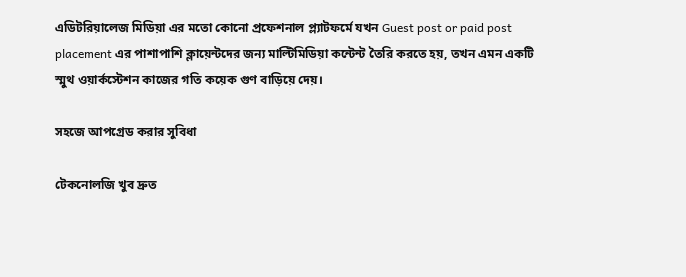এডিটরিয়ালেজ মিডিয়া এর মতো কোনো প্রফেশনাল প্ল্যাটফর্মে যখন Guest post or paid post placement এর পাশাপাশি ক্লায়েন্টদের জন্য মাল্টিমিডিয়া কন্টেন্ট তৈরি করতে হয়, তখন এমন একটি স্মুথ ওয়ার্কস্টেশন কাজের গতি কয়েক গুণ বাড়িয়ে দেয়।

সহজে আপগ্রেড করার সুবিধা

টেকনোলজি খুব দ্রুত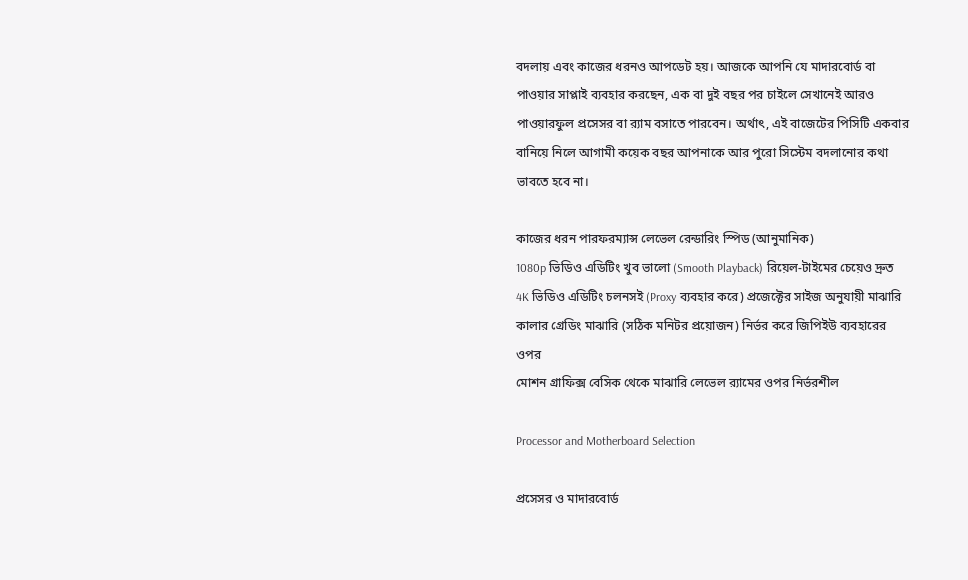বদলায় এবং কাজের ধরনও আপডেট হয়। আজকে আপনি যে মাদারবোর্ড বা পাওয়ার সাপ্লাই ব্যবহার করছেন, এক বা দুই বছর পর চাইলে সেখানেই আরও পাওয়ারফুল প্রসেসর বা র‍্যাম বসাতে পারবেন। অর্থাৎ, এই বাজেটের পিসিটি একবার বানিয়ে নিলে আগামী কয়েক বছর আপনাকে আর পুরো সিস্টেম বদলানোর কথা ভাবতে হবে না।

কাজের ধরন পারফরম্যান্স লেভেল রেন্ডারিং স্পিড (আনুমানিক)
1080p ভিডিও এডিটিং খুব ভালো (Smooth Playback) রিয়েল-টাইমের চেয়েও দ্রুত
4K ভিডিও এডিটিং চলনসই (Proxy ব্যবহার করে) প্রজেক্টের সাইজ অনুযায়ী মাঝারি
কালার গ্রেডিং মাঝারি (সঠিক মনিটর প্রয়োজন) নির্ভর করে জিপিইউ ব্যবহারের ওপর
মোশন গ্রাফিক্স বেসিক থেকে মাঝারি লেভেল র‍্যামের ওপর নির্ভরশীল

Processor and Motherboard Selection

প্রসেসর ও মাদারবোর্ড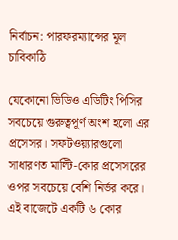নির্বাচন: পারফরম্যান্সের মূল চাবিকাঠি

যেকোনো ভিডিও এডিটিং পিসির সবচেয়ে গুরুত্বপূর্ণ অংশ হলো এর প্রসেসর। সফটওয়্যারগুলো সাধারণত মাল্টি-কোর প্রসেসরের ওপর সবচেয়ে বেশি নির্ভর করে। এই বাজেটে একটি ৬ কোর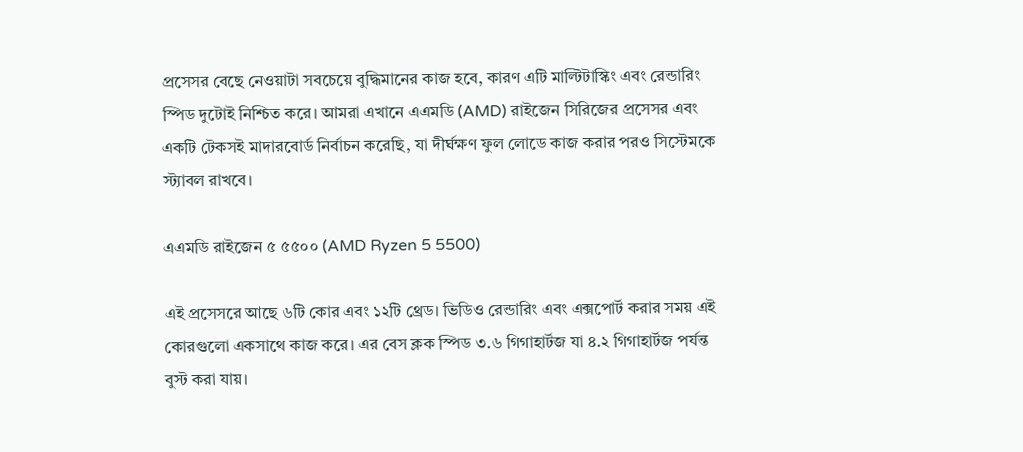প্রসেসর বেছে নেওয়াটা সবচেয়ে বুদ্ধিমানের কাজ হবে, কারণ এটি মাল্টিটাস্কিং এবং রেন্ডারিং স্পিড দুটোই নিশ্চিত করে। আমরা এখানে এএমডি (AMD) রাইজেন সিরিজের প্রসেসর এবং একটি টেকসই মাদারবোর্ড নির্বাচন করেছি, যা দীর্ঘক্ষণ ফুল লোডে কাজ করার পরও সিস্টেমকে স্ট্যাবল রাখবে।

এএমডি রাইজেন ৫ ৫৫০০ (AMD Ryzen 5 5500)

এই প্রসেসরে আছে ৬টি কোর এবং ১২টি থ্রেড। ভিডিও রেন্ডারিং এবং এক্সপোর্ট করার সময় এই কোরগুলো একসাথে কাজ করে। এর বেস ক্লক স্পিড ৩.৬ গিগাহার্টজ যা ৪.২ গিগাহার্টজ পর্যন্ত বুস্ট করা যায়।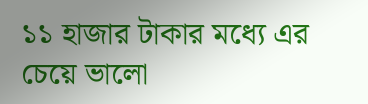১১ হাজার টাকার মধ্যে এর চেয়ে ভালো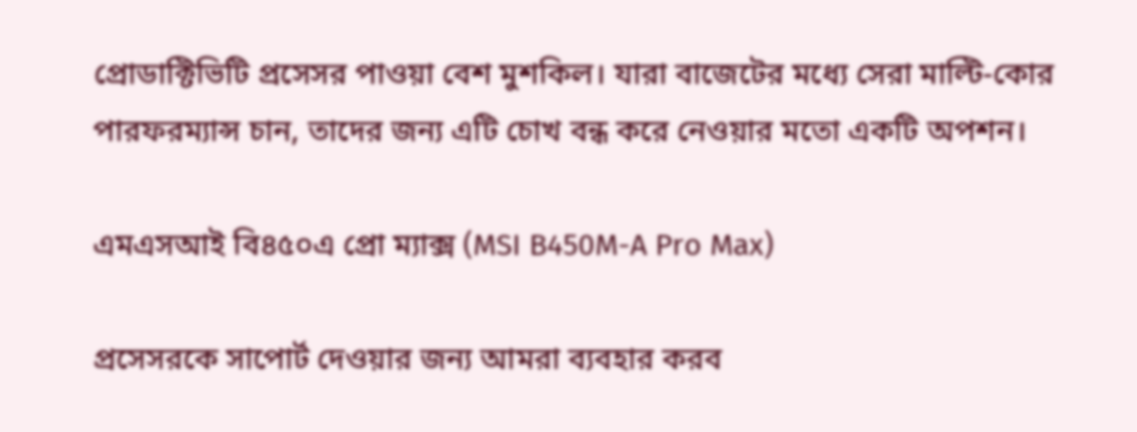প্রোডাক্টিভিটি প্রসেসর পাওয়া বেশ মুশকিল। যারা বাজেটের মধ্যে সেরা মাল্টি-কোর পারফরম্যান্স চান, তাদের জন্য এটি চোখ বন্ধ করে নেওয়ার মতো একটি অপশন।

এমএসআই বি৪৫০এ প্রো ম্যাক্স (MSI B450M-A Pro Max)

প্রসেসরকে সাপোর্ট দেওয়ার জন্য আমরা ব্যবহার করব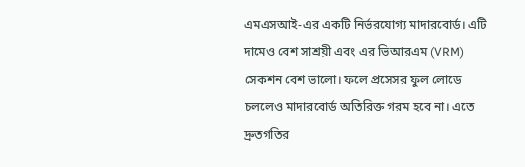এমএসআই-এর একটি নির্ভরযোগ্য মাদারবোর্ড। এটি দামেও বেশ সাশ্রয়ী এবং এর ভিআরএম (VRM) সেকশন বেশ ভালো। ফলে প্রসেসর ফুল লোডে চললেও মাদারবোর্ড অতিরিক্ত গরম হবে না। এতে দ্রুতগতির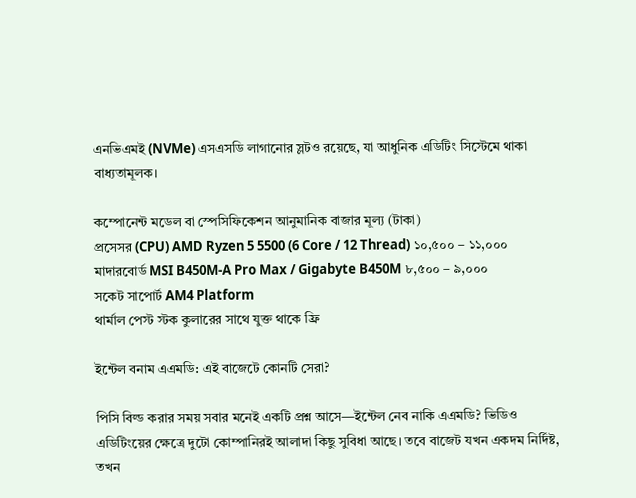এনভিএমই (NVMe) এসএসডি লাগানোর স্লটও রয়েছে, যা আধুনিক এডিটিং সিস্টেমে থাকা বাধ্যতামূলক।

কম্পোনেন্ট মডেল বা স্পেসিফিকেশন আনুমানিক বাজার মূল্য (টাকা)
প্রসেসর (CPU) AMD Ryzen 5 5500 (6 Core / 12 Thread) ১০,৫০০ – ১১,০০০
মাদারবোর্ড MSI B450M-A Pro Max / Gigabyte B450M ৮,৫০০ – ৯,০০০
সকেট সাপোর্ট AM4 Platform
থার্মাল পেস্ট স্টক কুলারের সাথে যুক্ত থাকে ফ্রি

ইন্টেল বনাম এএমডি: এই বাজেটে কোনটি সেরা?

পিসি বিল্ড করার সময় সবার মনেই একটি প্রশ্ন আসে—ইন্টেল নেব নাকি এএমডি? ভিডিও এডিটিংয়ের ক্ষেত্রে দুটো কোম্পানিরই আলাদা কিছু সুবিধা আছে। তবে বাজেট যখন একদম নির্দিষ্ট, তখন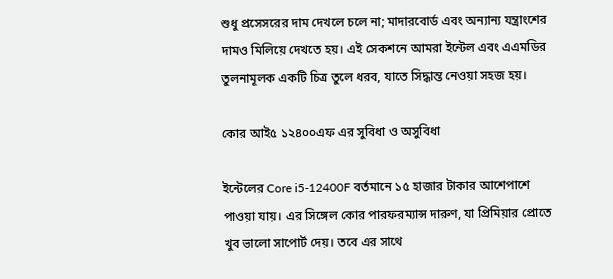শুধু প্রসেসরের দাম দেখলে চলে না; মাদারবোর্ড এবং অন্যান্য যন্ত্রাংশের দামও মিলিয়ে দেখতে হয়। এই সেকশনে আমরা ইন্টেল এবং এএমডির তুলনামূলক একটি চিত্র তুলে ধরব, যাতে সিদ্ধান্ত নেওয়া সহজ হয়।

কোর আই৫ ১২৪০০এফ এর সুবিধা ও অসুবিধা

ইন্টেলের Core i5-12400F বর্তমানে ১৫ হাজার টাকার আশেপাশে পাওয়া যায়। এর সিঙ্গেল কোর পারফরম্যান্স দারুণ, যা প্রিমিয়ার প্রোতে খুব ভালো সাপোর্ট দেয়। তবে এর সাথে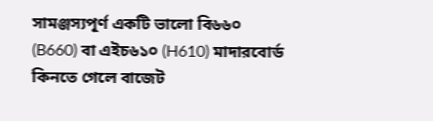সামঞ্জস্যপূর্ণ একটি ভালো বি৬৬০ (B660) বা এইচ৬১০ (H610) মাদারবোর্ড কিনতে গেলে বাজেট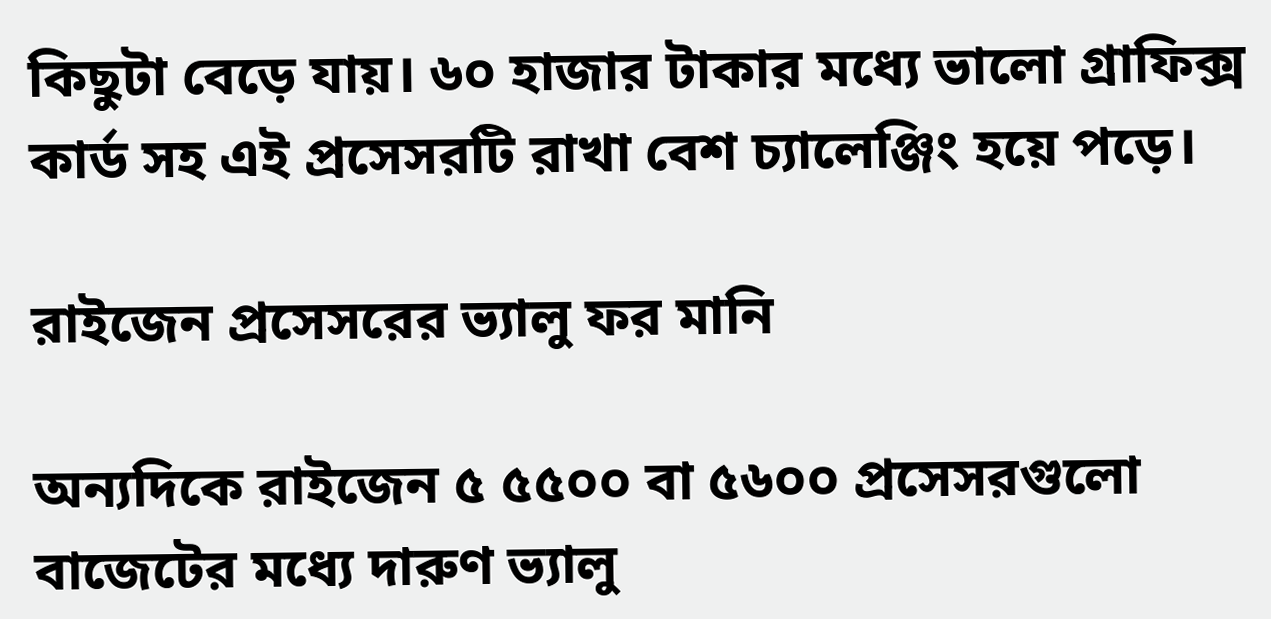কিছুটা বেড়ে যায়। ৬০ হাজার টাকার মধ্যে ভালো গ্রাফিক্স কার্ড সহ এই প্রসেসরটি রাখা বেশ চ্যালেঞ্জিং হয়ে পড়ে।

রাইজেন প্রসেসরের ভ্যালু ফর মানি

অন্যদিকে রাইজেন ৫ ৫৫০০ বা ৫৬০০ প্রসেসরগুলো বাজেটের মধ্যে দারুণ ভ্যালু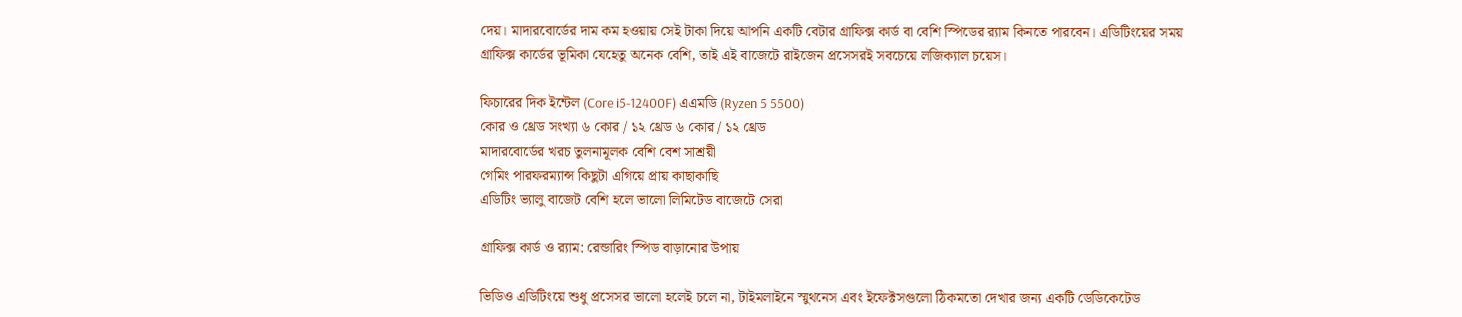দেয়। মাদারবোর্ডের দাম কম হওয়ায় সেই টাকা দিয়ে আপনি একটি বেটার গ্রাফিক্স কার্ড বা বেশি স্পিডের র‍্যাম কিনতে পারবেন। এডিটিংয়ের সময় গ্রাফিক্স কার্ডের ভূমিকা যেহেতু অনেক বেশি, তাই এই বাজেটে রাইজেন প্রসেসরই সবচেয়ে লজিক্যাল চয়েস।

ফিচারের দিক ইন্টেল (Core i5-12400F) এএমডি (Ryzen 5 5500)
কোর ও থ্রেড সংখ্যা ৬ কোর / ১২ থ্রেড ৬ কোর / ১২ থ্রেড
মাদারবোর্ডের খরচ তুলনামূলক বেশি বেশ সাশ্রয়ী
গেমিং পারফরম্যান্স কিছুটা এগিয়ে প্রায় কাছাকাছি
এডিটিং ভ্যালু বাজেট বেশি হলে ভালো লিমিটেড বাজেটে সেরা

গ্রাফিক্স কার্ড ও র‍্যাম: রেন্ডারিং স্পিড বাড়ানোর উপায়

ভিডিও এডিটিংয়ে শুধু প্রসেসর ভালো হলেই চলে না, টাইমলাইনে স্মুথনেস এবং ইফেক্টসগুলো ঠিকমতো দেখার জন্য একটি ডেডিকেটেড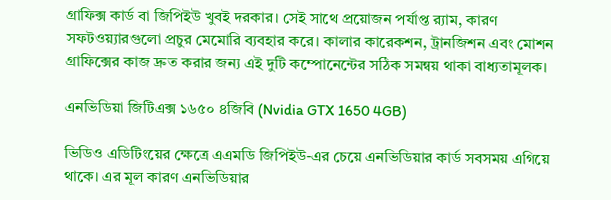গ্রাফিক্স কার্ড বা জিপিইউ খুবই দরকার। সেই সাথে প্রয়োজন পর্যাপ্ত র‍্যাম, কারণ সফটওয়্যারগুলো প্রচুর মেমোরি ব্যবহার করে। কালার কারেকশন, ট্রানজিশন এবং মোশন গ্রাফিক্সের কাজ দ্রুত করার জন্য এই দুটি কম্পোনেন্টের সঠিক সমন্বয় থাকা বাধ্যতামূলক।

এনভিডিয়া জিটিএক্স ১৬৫০ ৪জিবি (Nvidia GTX 1650 4GB)

ভিডিও এডিটিংয়ের ক্ষেত্রে এএমডি জিপিইউ-এর চেয়ে এনভিডিয়ার কার্ড সবসময় এগিয়ে থাকে। এর মূল কারণ এনভিডিয়ার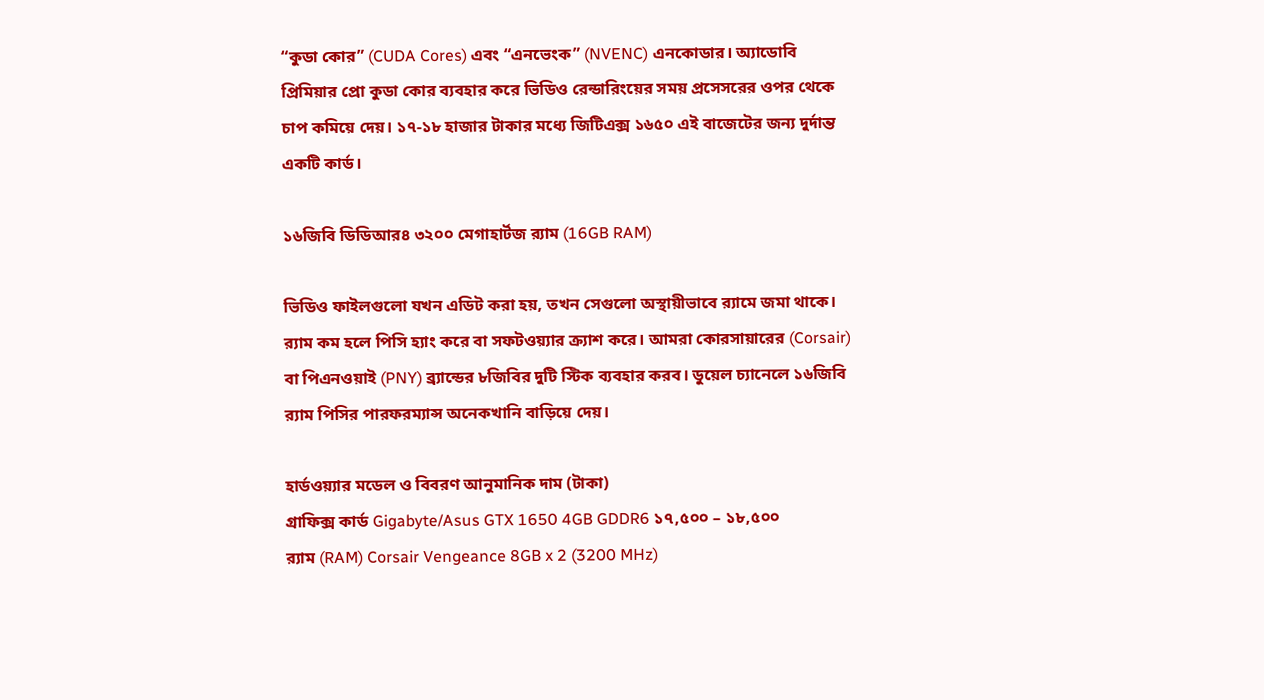“কুডা কোর” (CUDA Cores) এবং “এনভেংক” (NVENC) এনকোডার। অ্যাডোবি প্রিমিয়ার প্রো কুডা কোর ব্যবহার করে ভিডিও রেন্ডারিংয়ের সময় প্রসেসরের ওপর থেকে চাপ কমিয়ে দেয়। ১৭-১৮ হাজার টাকার মধ্যে জিটিএক্স ১৬৫০ এই বাজেটের জন্য দুর্দান্ত একটি কার্ড।

১৬জিবি ডিডিআর৪ ৩২০০ মেগাহার্টজ র‍্যাম (16GB RAM)

ভিডিও ফাইলগুলো যখন এডিট করা হয়, তখন সেগুলো অস্থায়ীভাবে র‍্যামে জমা থাকে। র‍্যাম কম হলে পিসি হ্যাং করে বা সফটওয়্যার ক্র্যাশ করে। আমরা কোরসায়ারের (Corsair) বা পিএনওয়াই (PNY) ব্র্যান্ডের ৮জিবির দুটি স্টিক ব্যবহার করব। ডুয়েল চ্যানেলে ১৬জিবি র‍্যাম পিসির পারফরম্যান্স অনেকখানি বাড়িয়ে দেয়।

হার্ডওয়্যার মডেল ও বিবরণ আনুমানিক দাম (টাকা)
গ্রাফিক্স কার্ড Gigabyte/Asus GTX 1650 4GB GDDR6 ১৭,৫০০ – ১৮,৫০০
র‍্যাম (RAM) Corsair Vengeance 8GB x 2 (3200 MHz)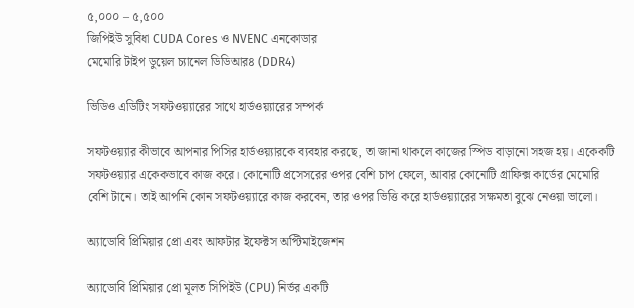৫,০০০ – ৫,৫০০
জিপিইউ সুবিধা CUDA Cores ও NVENC এনকোডার
মেমোরি টাইপ ডুয়েল চ্যানেল ডিডিআর৪ (DDR4)

ভিডিও এডিটিং সফটওয়্যারের সাথে হার্ডওয়্যারের সম্পর্ক

সফটওয়্যার কীভাবে আপনার পিসির হার্ডওয়্যারকে ব্যবহার করছে, তা জানা থাকলে কাজের স্পিড বাড়ানো সহজ হয়। একেকটি সফটওয়্যার একেকভাবে কাজ করে। কোনোটি প্রসেসরের ওপর বেশি চাপ ফেলে, আবার কোনোটি গ্রাফিক্স কার্ডের মেমোরি বেশি টানে। তাই আপনি কোন সফটওয়্যারে কাজ করবেন, তার ওপর ভিত্তি করে হার্ডওয়্যারের সক্ষমতা বুঝে নেওয়া ভালো।

অ্যাডোবি প্রিমিয়ার প্রো এবং আফটার ইফেক্টস অপ্টিমাইজেশন

অ্যাডোবি প্রিমিয়ার প্রো মূলত সিপিইউ (CPU) নির্ভর একটি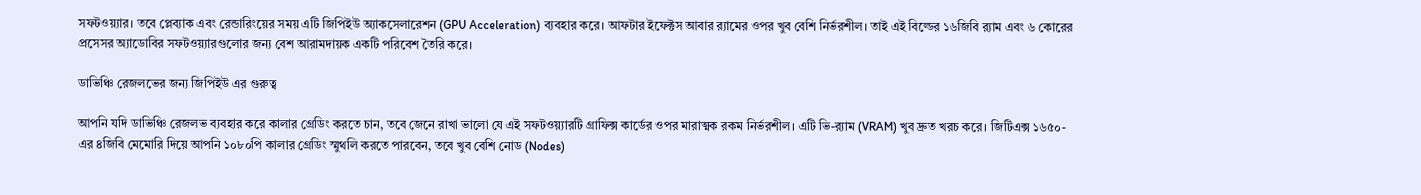সফটওয়্যার। তবে প্লেব্যাক এবং রেন্ডারিংয়ের সময় এটি জিপিইউ অ্যাকসেলারেশন (GPU Acceleration) ব্যবহার করে। আফটার ইফেক্টস আবার র‍্যামের ওপর খুব বেশি নির্ভরশীল। তাই এই বিল্ডের ১৬জিবি র‍্যাম এবং ৬ কোরের প্রসেসর অ্যাডোবির সফটওয়্যারগুলোর জন্য বেশ আরামদায়ক একটি পরিবেশ তৈরি করে।

ডাভিঞ্চি রেজলভের জন্য জিপিইউ এর গুরুত্ব

আপনি যদি ডাভিঞ্চি রেজলভ ব্যবহার করে কালার গ্রেডিং করতে চান, তবে জেনে রাখা ভালো যে এই সফটওয়্যারটি গ্রাফিক্স কার্ডের ওপর মারাত্মক রকম নির্ভরশীল। এটি ভি-র‍্যাম (VRAM) খুব দ্রুত খরচ করে। জিটিএক্স ১৬৫০-এর ৪জিবি মেমোরি দিয়ে আপনি ১০৮০পি কালার গ্রেডিং স্মুথলি করতে পারবেন, তবে খুব বেশি নোড (Nodes)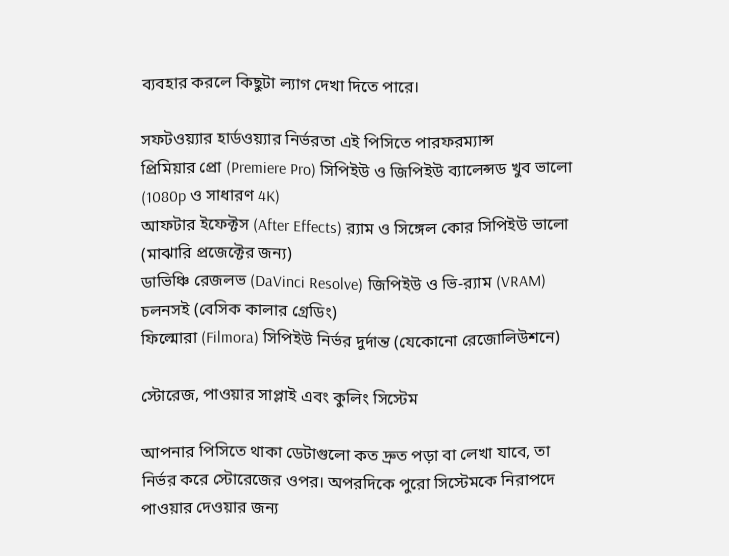ব্যবহার করলে কিছুটা ল্যাগ দেখা দিতে পারে।

সফটওয়্যার হার্ডওয়্যার নির্ভরতা এই পিসিতে পারফরম্যান্স
প্রিমিয়ার প্রো (Premiere Pro) সিপিইউ ও জিপিইউ ব্যালেন্সড খুব ভালো (1080p ও সাধারণ 4K)
আফটার ইফেক্টস (After Effects) র‍্যাম ও সিঙ্গেল কোর সিপিইউ ভালো (মাঝারি প্রজেক্টের জন্য)
ডাভিঞ্চি রেজলভ (DaVinci Resolve) জিপিইউ ও ভি-র‍্যাম (VRAM) চলনসই (বেসিক কালার গ্রেডিং)
ফিল্মোরা (Filmora) সিপিইউ নির্ভর দুর্দান্ত (যেকোনো রেজোলিউশনে)

স্টোরেজ, পাওয়ার সাপ্লাই এবং কুলিং সিস্টেম

আপনার পিসিতে থাকা ডেটাগুলো কত দ্রুত পড়া বা লেখা যাবে, তা নির্ভর করে স্টোরেজের ওপর। অপরদিকে পুরো সিস্টেমকে নিরাপদে পাওয়ার দেওয়ার জন্য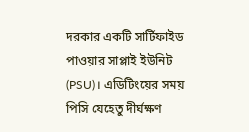দরকার একটি সার্টিফাইড পাওয়ার সাপ্লাই ইউনিট (PSU)। এডিটিংয়ের সময় পিসি যেহেতু দীর্ঘক্ষণ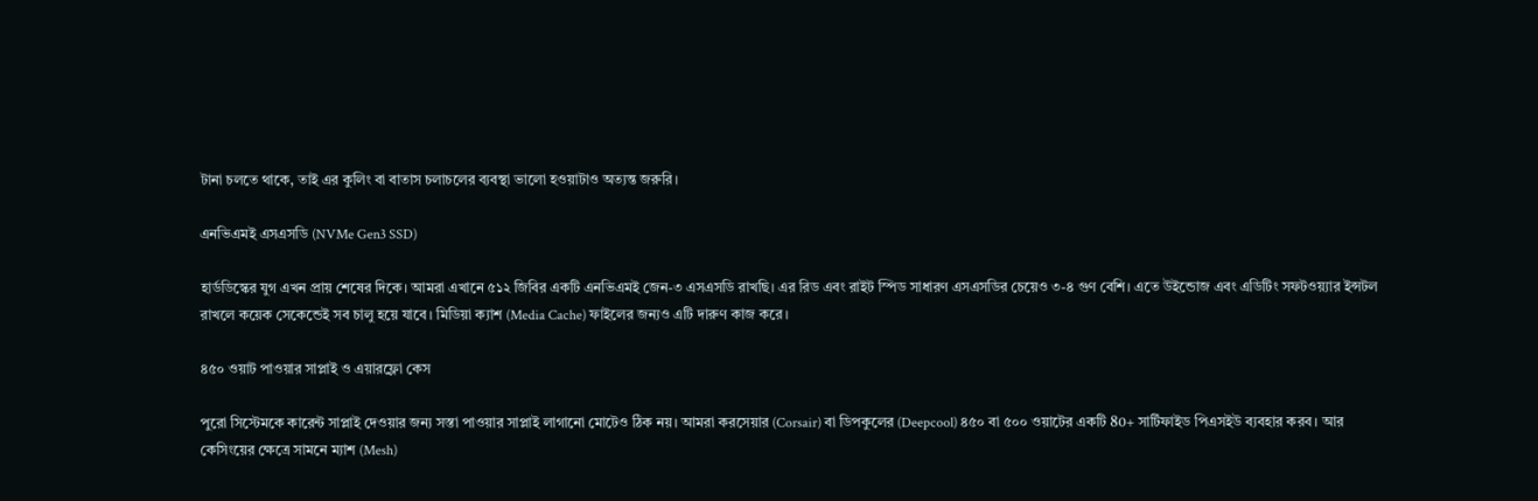টানা চলতে থাকে, তাই এর কুলিং বা বাতাস চলাচলের ব্যবস্থা ভালো হওয়াটাও অত্যন্ত জরুরি।

এনভিএমই এসএসডি (NVMe Gen3 SSD)

হার্ডডিস্কের যুগ এখন প্রায় শেষের দিকে। আমরা এখানে ৫১২ জিবির একটি এনভিএমই জেন-৩ এসএসডি রাখছি। এর রিড এবং রাইট স্পিড সাধারণ এসএসডির চেয়েও ৩-৪ গুণ বেশি। এতে উইন্ডোজ এবং এডিটিং সফটওয়্যার ইন্সটল রাখলে কয়েক সেকেন্ডেই সব চালু হয়ে যাবে। মিডিয়া ক্যাশ (Media Cache) ফাইলের জন্যও এটি দারুণ কাজ করে।

৪৫০ ওয়াট পাওয়ার সাপ্লাই ও এয়ারফ্লো কেস

পুরো সিস্টেমকে কারেন্ট সাপ্লাই দেওয়ার জন্য সস্তা পাওয়ার সাপ্লাই লাগানো মোটেও ঠিক নয়। আমরা করসেয়ার (Corsair) বা ডিপকুলের (Deepcool) ৪৫০ বা ৫০০ ওয়াটের একটি 80+ সার্টিফাইড পিএসইউ ব্যবহার করব। আর কেসিংয়ের ক্ষেত্রে সামনে ম্যাশ (Mesh)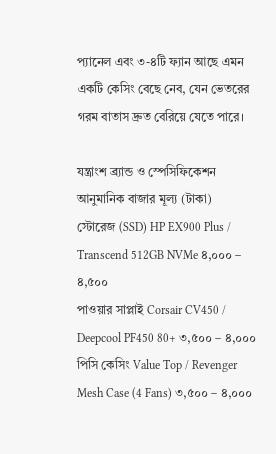প্যানেল এবং ৩-৪টি ফ্যান আছে এমন একটি কেসিং বেছে নেব, যেন ভেতরের গরম বাতাস দ্রুত বেরিয়ে যেতে পারে।

যন্ত্রাংশ ব্র্যান্ড ও স্পেসিফিকেশন আনুমানিক বাজার মূল্য (টাকা)
স্টোরেজ (SSD) HP EX900 Plus / Transcend 512GB NVMe ৪,০০০ – ৪,৫০০
পাওয়ার সাপ্লাই Corsair CV450 / Deepcool PF450 80+ ৩,৫০০ – ৪,০০০
পিসি কেসিং Value Top / Revenger Mesh Case (4 Fans) ৩,৫০০ – ৪,০০০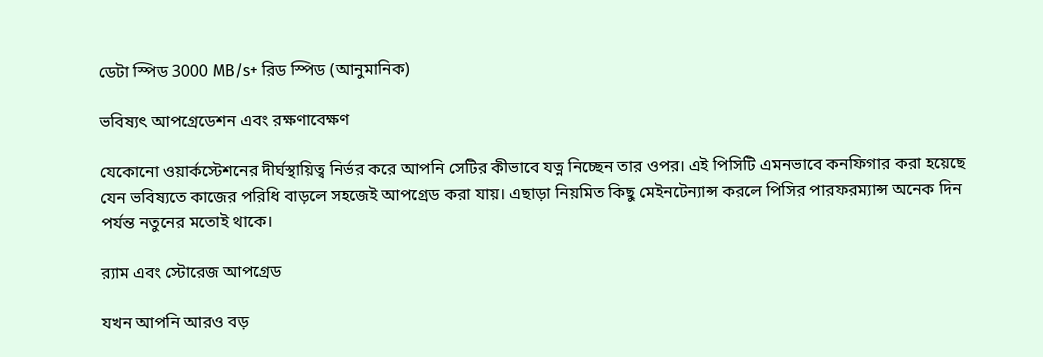ডেটা স্পিড 3000 MB/s+ রিড স্পিড (আনুমানিক)

ভবিষ্যৎ আপগ্রেডেশন এবং রক্ষণাবেক্ষণ

যেকোনো ওয়ার্কস্টেশনের দীর্ঘস্থায়িত্ব নির্ভর করে আপনি সেটির কীভাবে যত্ন নিচ্ছেন তার ওপর। এই পিসিটি এমনভাবে কনফিগার করা হয়েছে যেন ভবিষ্যতে কাজের পরিধি বাড়লে সহজেই আপগ্রেড করা যায়। এছাড়া নিয়মিত কিছু মেইনটেন্যান্স করলে পিসির পারফরম্যান্স অনেক দিন পর্যন্ত নতুনের মতোই থাকে।

র‍্যাম এবং স্টোরেজ আপগ্রেড

যখন আপনি আরও বড়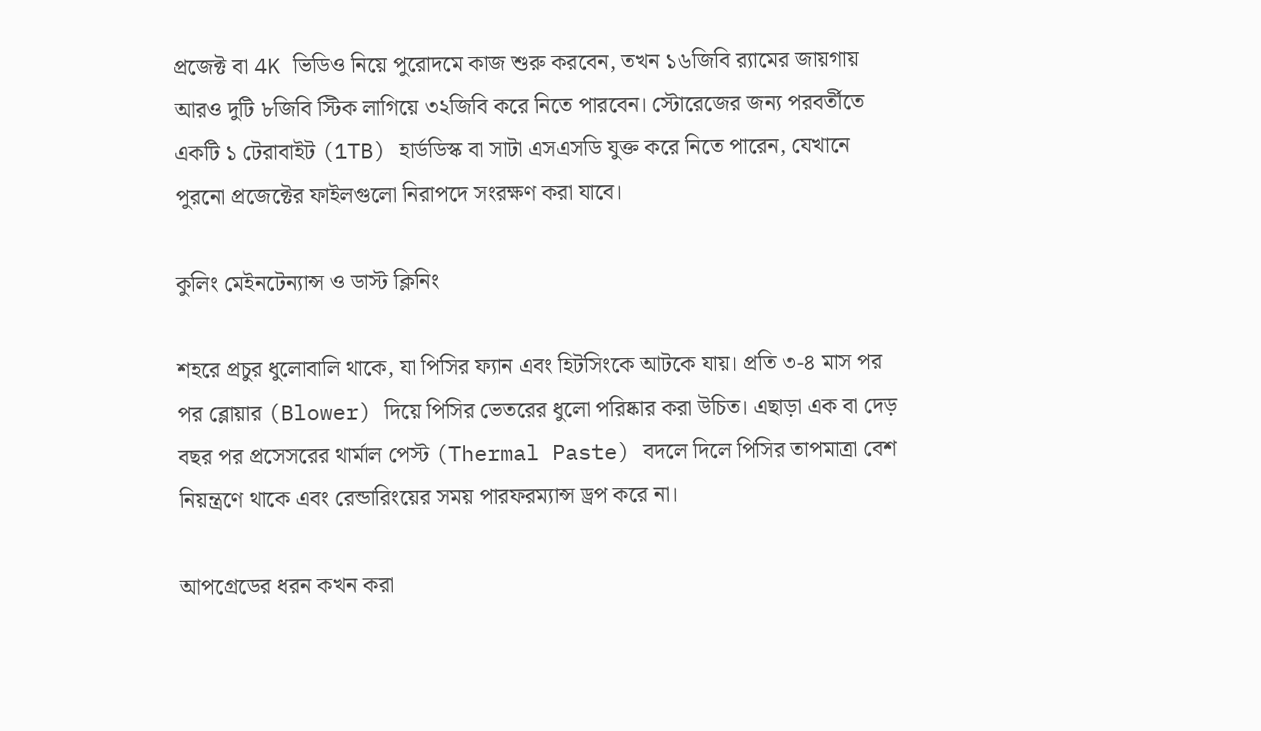প্রজেক্ট বা 4K ভিডিও নিয়ে পুরোদমে কাজ শুরু করবেন, তখন ১৬জিবি র‍্যামের জায়গায় আরও দুটি ৮জিবি স্টিক লাগিয়ে ৩২জিবি করে নিতে পারবেন। স্টোরেজের জন্য পরবর্তীতে একটি ১ টেরাবাইট (1TB) হার্ডডিস্ক বা সাটা এসএসডি যুক্ত করে নিতে পারেন, যেখানে পুরনো প্রজেক্টের ফাইলগুলো নিরাপদে সংরক্ষণ করা যাবে।

কুলিং মেইনটেন্যান্স ও ডাস্ট ক্লিনিং

শহরে প্রচুর ধুলোবালি থাকে, যা পিসির ফ্যান এবং হিটসিংকে আটকে যায়। প্রতি ৩-৪ মাস পর পর ব্লোয়ার (Blower) দিয়ে পিসির ভেতরের ধুলো পরিষ্কার করা উচিত। এছাড়া এক বা দেড় বছর পর প্রসেসরের থার্মাল পেস্ট (Thermal Paste) বদলে দিলে পিসির তাপমাত্রা বেশ নিয়ন্ত্রণে থাকে এবং রেন্ডারিংয়ের সময় পারফরম্যান্স ড্রপ করে না।

আপগ্রেডের ধরন কখন করা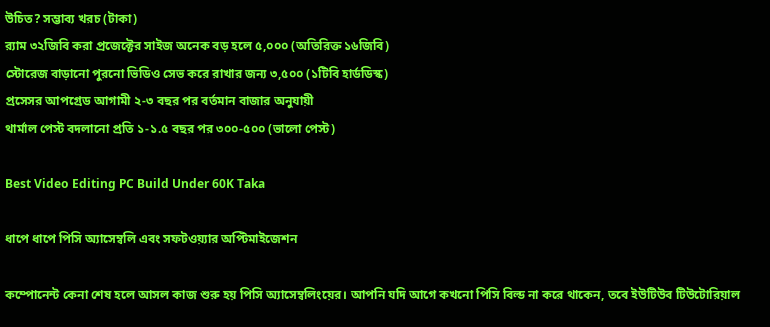উচিত? সম্ভাব্য খরচ (টাকা)
র‍্যাম ৩২জিবি করা প্রজেক্টের সাইজ অনেক বড় হলে ৫,০০০ (অতিরিক্ত ১৬জিবি)
স্টোরেজ বাড়ানো পুরনো ভিডিও সেভ করে রাখার জন্য ৩,৫০০ (১টিবি হার্ডডিস্ক)
প্রসেসর আপগ্রেড আগামী ২-৩ বছর পর বর্তমান বাজার অনুযায়ী
থার্মাল পেস্ট বদলানো প্রতি ১-১.৫ বছর পর ৩০০-৫০০ (ভালো পেস্ট)

Best Video Editing PC Build Under 60K Taka

ধাপে ধাপে পিসি অ্যাসেম্বলি এবং সফটওয়্যার অপ্টিমাইজেশন

কম্পোনেন্ট কেনা শেষ হলে আসল কাজ শুরু হয় পিসি অ্যাসেম্বলিংয়ের। আপনি যদি আগে কখনো পিসি বিল্ড না করে থাকেন, তবে ইউটিউব টিউটোরিয়াল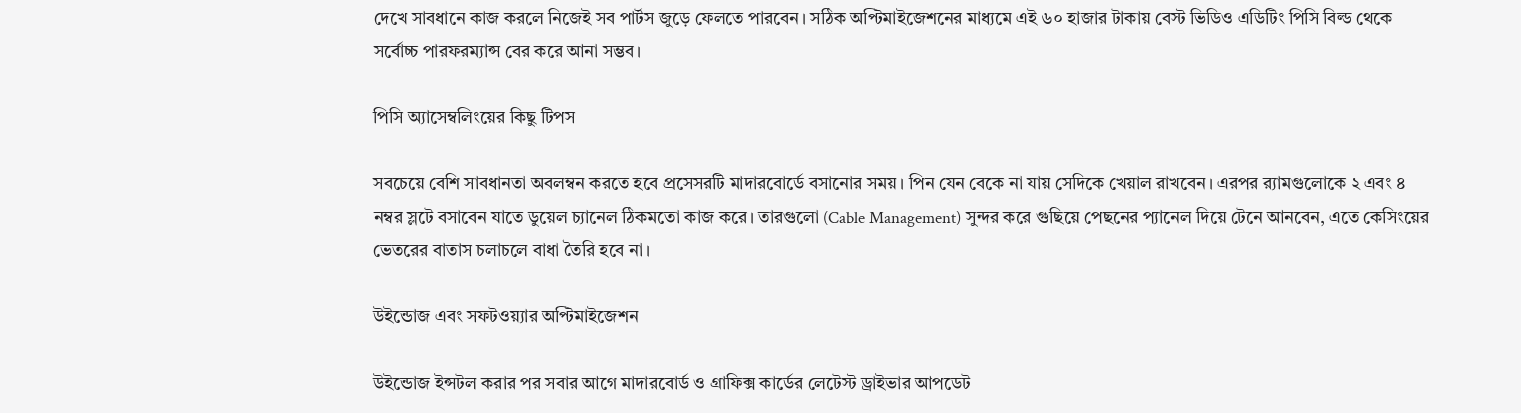দেখে সাবধানে কাজ করলে নিজেই সব পার্টস জুড়ে ফেলতে পারবেন। সঠিক অপ্টিমাইজেশনের মাধ্যমে এই ৬০ হাজার টাকায় বেস্ট ভিডিও এডিটিং পিসি বিল্ড থেকে সর্বোচ্চ পারফরম্যান্স বের করে আনা সম্ভব।

পিসি অ্যাসেম্বলিংয়ের কিছু টিপস

সবচেয়ে বেশি সাবধানতা অবলম্বন করতে হবে প্রসেসরটি মাদারবোর্ডে বসানোর সময়। পিন যেন বেকে না যায় সেদিকে খেয়াল রাখবেন। এরপর র‍্যামগুলোকে ২ এবং ৪ নম্বর স্লটে বসাবেন যাতে ডুয়েল চ্যানেল ঠিকমতো কাজ করে। তারগুলো (Cable Management) সুন্দর করে গুছিয়ে পেছনের প্যানেল দিয়ে টেনে আনবেন, এতে কেসিংয়ের ভেতরের বাতাস চলাচলে বাধা তৈরি হবে না।

উইন্ডোজ এবং সফটওয়্যার অপ্টিমাইজেশন

উইন্ডোজ ইন্সটল করার পর সবার আগে মাদারবোর্ড ও গ্রাফিক্স কার্ডের লেটেস্ট ড্রাইভার আপডেট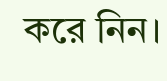করে নিন।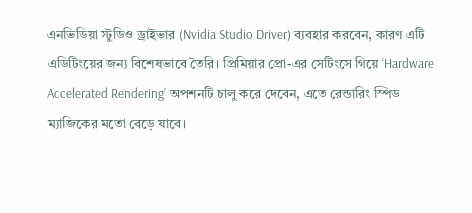এনভিডিয়া স্টুডিও ড্রাইভার (Nvidia Studio Driver) ব্যবহার করবেন, কারণ এটি এডিটিংয়ের জন্য বিশেষভাবে তৈরি। প্রিমিয়ার প্রো-এর সেটিংসে গিয়ে ‘Hardware Accelerated Rendering’ অপশনটি চালু করে দেবেন, এতে রেন্ডারিং স্পিড ম্যাজিকের মতো বেড়ে যাবে।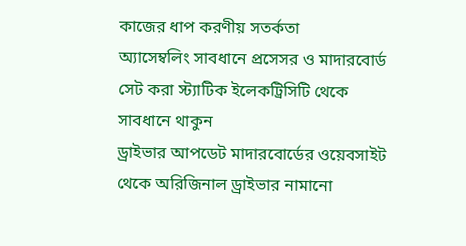কাজের ধাপ করণীয় সতর্কতা
অ্যাসেম্বলিং সাবধানে প্রসেসর ও মাদারবোর্ড সেট করা স্ট্যাটিক ইলেকট্রিসিটি থেকে সাবধানে থাকুন
ড্রাইভার আপডেট মাদারবোর্ডের ওয়েবসাইট থেকে অরিজিনাল ড্রাইভার নামানো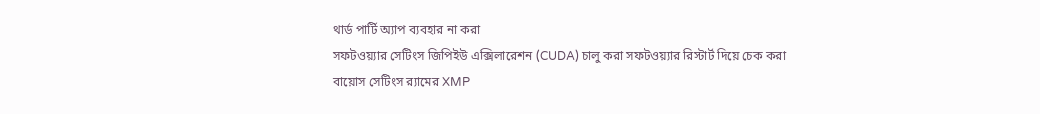থার্ড পার্টি অ্যাপ ব্যবহার না করা
সফটওয়্যার সেটিংস জিপিইউ এক্সিলারেশন (CUDA) চালু করা সফটওয়্যার রিস্টার্ট দিয়ে চেক করা
বায়োস সেটিংস র‍্যামের XMP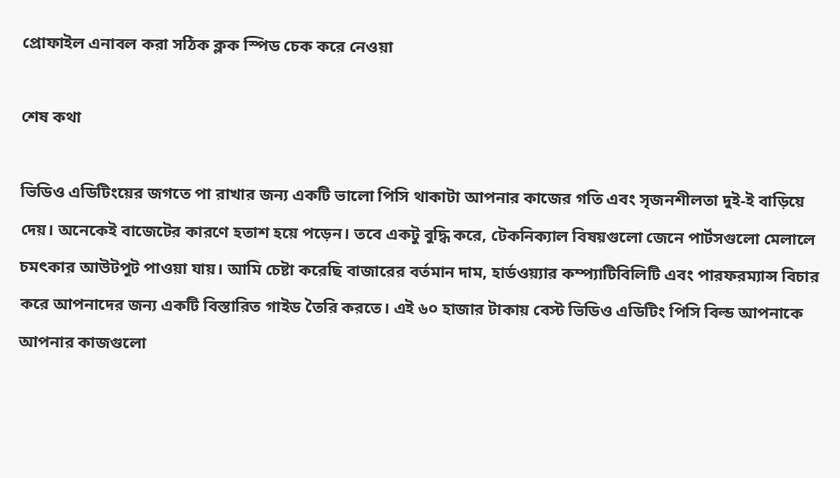প্রোফাইল এনাবল করা সঠিক ক্লক স্পিড চেক করে নেওয়া

শেষ কথা

ভিডিও এডিটিংয়ের জগতে পা রাখার জন্য একটি ভালো পিসি থাকাটা আপনার কাজের গতি এবং সৃজনশীলতা দুই-ই বাড়িয়ে দেয়। অনেকেই বাজেটের কারণে হতাশ হয়ে পড়েন। তবে একটু বুদ্ধি করে, টেকনিক্যাল বিষয়গুলো জেনে পার্টসগুলো মেলালে চমৎকার আউটপুট পাওয়া যায়। আমি চেষ্টা করেছি বাজারের বর্তমান দাম, হার্ডওয়্যার কম্প্যাটিবিলিটি এবং পারফরম্যান্স বিচার করে আপনাদের জন্য একটি বিস্তারিত গাইড তৈরি করতে। এই ৬০ হাজার টাকায় বেস্ট ভিডিও এডিটিং পিসি বিল্ড আপনাকে আপনার কাজগুলো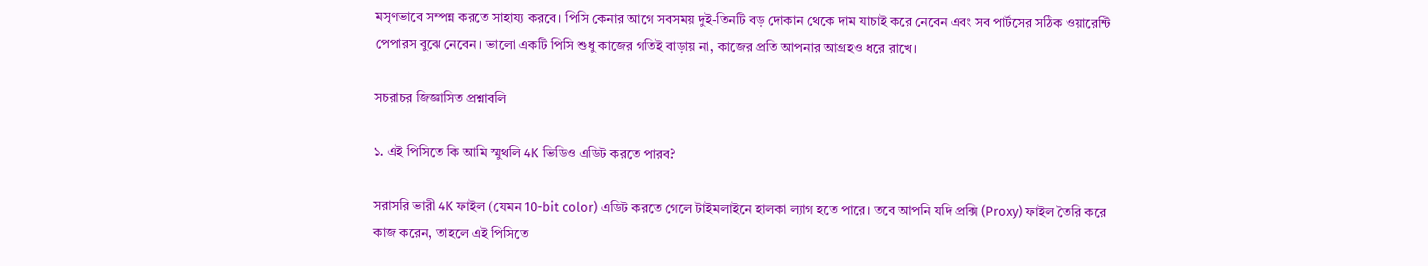মসৃণভাবে সম্পন্ন করতে সাহায্য করবে। পিসি কেনার আগে সবসময় দুই-তিনটি বড় দোকান থেকে দাম যাচাই করে নেবেন এবং সব পার্টসের সঠিক ওয়ারেন্টি পেপারস বুঝে নেবেন। ভালো একটি পিসি শুধু কাজের গতিই বাড়ায় না, কাজের প্রতি আপনার আগ্রহও ধরে রাখে।

সচরাচর জিজ্ঞাসিত প্রশ্নাবলি

১. এই পিসিতে কি আমি স্মুথলি 4K ভিডিও এডিট করতে পারব?

সরাসরি ভারী 4K ফাইল (যেমন 10-bit color) এডিট করতে গেলে টাইমলাইনে হালকা ল্যাগ হতে পারে। তবে আপনি যদি প্রক্সি (Proxy) ফাইল তৈরি করে কাজ করেন, তাহলে এই পিসিতে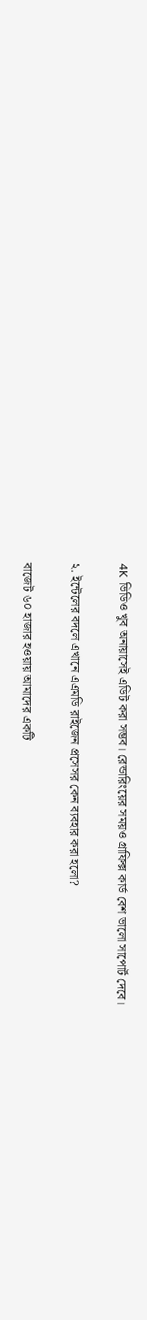4K ভিডিও খুব অনায়াসেই এডিট করা সম্ভব। রেন্ডারিংয়ের সময়ও গ্রাফিক্স কার্ড বেশ ভালো সাপোর্ট দেবে।

২. ইন্টেলের বদলে এখানে এএমডি রাইজেন প্রসেসর কেন ব্যবহার করা হলো?

বাজেট ৬০ হাজার হওয়ায় আমাদের একটি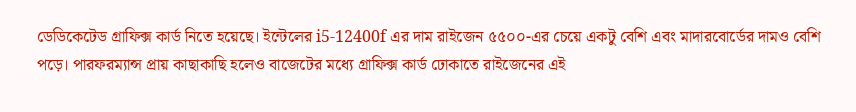ডেডিকেটেড গ্রাফিক্স কার্ড নিতে হয়েছে। ইন্টেলের i5-12400f এর দাম রাইজেন ৫৫০০-এর চেয়ে একটু বেশি এবং মাদারবোর্ডের দামও বেশি পড়ে। পারফরম্যান্স প্রায় কাছাকাছি হলেও বাজেটের মধ্যে গ্রাফিক্স কার্ড ঢোকাতে রাইজেনের এই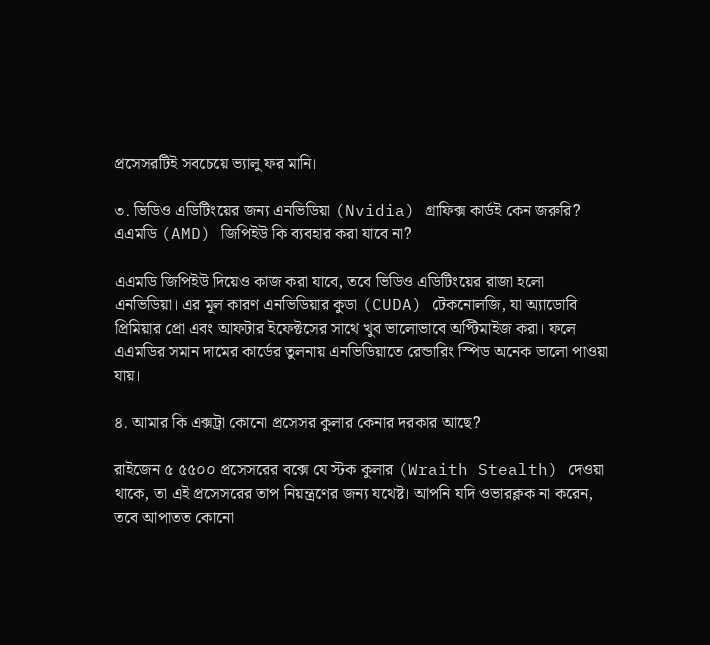প্রসেসরটিই সবচেয়ে ভ্যালু ফর মানি।

৩. ভিডিও এডিটিংয়ের জন্য এনভিডিয়া (Nvidia) গ্রাফিক্স কার্ডই কেন জরুরি? এএমডি (AMD) জিপিইউ কি ব্যবহার করা যাবে না?

এএমডি জিপিইউ দিয়েও কাজ করা যাবে, তবে ভিডিও এডিটিংয়ের রাজা হলো এনভিডিয়া। এর মূল কারণ এনভিডিয়ার কুডা (CUDA) টেকনোলজি, যা অ্যাডোবি প্রিমিয়ার প্রো এবং আফটার ইফেক্টসের সাথে খুব ভালোভাবে অপ্টিমাইজ করা। ফলে এএমডির সমান দামের কার্ডের তুলনায় এনভিডিয়াতে রেন্ডারিং স্পিড অনেক ভালো পাওয়া যায়।

৪. আমার কি এক্সট্রা কোনো প্রসেসর কুলার কেনার দরকার আছে?

রাইজেন ৫ ৫৫০০ প্রসেসরের বক্সে যে স্টক কুলার (Wraith Stealth) দেওয়া থাকে, তা এই প্রসেসরের তাপ নিয়ন্ত্রণের জন্য যথেষ্ট। আপনি যদি ওভারক্লক না করেন, তবে আপাতত কোনো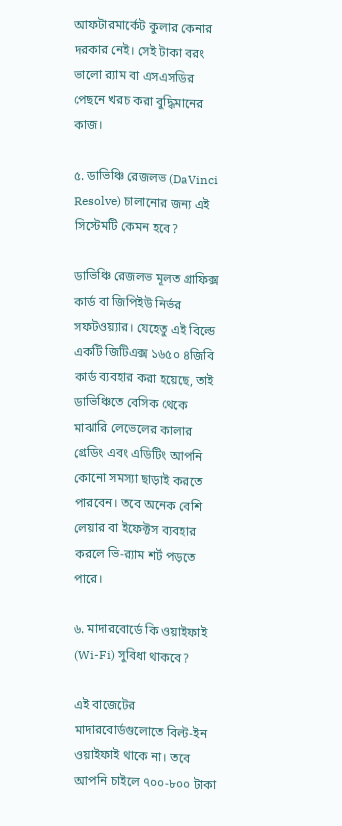আফটারমার্কেট কুলার কেনার দরকার নেই। সেই টাকা বরং ভালো র‍্যাম বা এসএসডির পেছনে খরচ করা বুদ্ধিমানের কাজ।

৫. ডাভিঞ্চি রেজলভ (DaVinci Resolve) চালানোর জন্য এই সিস্টেমটি কেমন হবে?

ডাভিঞ্চি রেজলভ মূলত গ্রাফিক্স কার্ড বা জিপিইউ নির্ভর সফটওয়্যার। যেহেতু এই বিল্ডে একটি জিটিএক্স ১৬৫০ ৪জিবি কার্ড ব্যবহার করা হয়েছে, তাই ডাভিঞ্চিতে বেসিক থেকে মাঝারি লেভেলের কালার গ্রেডিং এবং এডিটিং আপনি কোনো সমস্যা ছাড়াই করতে পারবেন। তবে অনেক বেশি লেয়ার বা ইফেক্টস ব্যবহার করলে ভি-র‍্যাম শর্ট পড়তে পারে।

৬. মাদারবোর্ডে কি ওয়াইফাই (Wi-Fi) সুবিধা থাকবে?

এই বাজেটের মাদারবোর্ডগুলোতে বিল্ট-ইন ওয়াইফাই থাকে না। তবে আপনি চাইলে ৭০০-৮০০ টাকা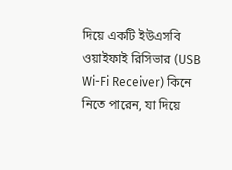দিয়ে একটি ইউএসবি ওয়াইফাই রিসিভার (USB Wi-Fi Receiver) কিনে নিতে পারেন, যা দিয়ে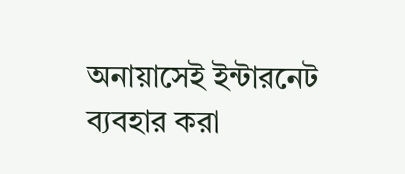অনায়াসেই ইন্টারনেট ব্যবহার করা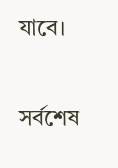যাবে।

সর্বশেষ